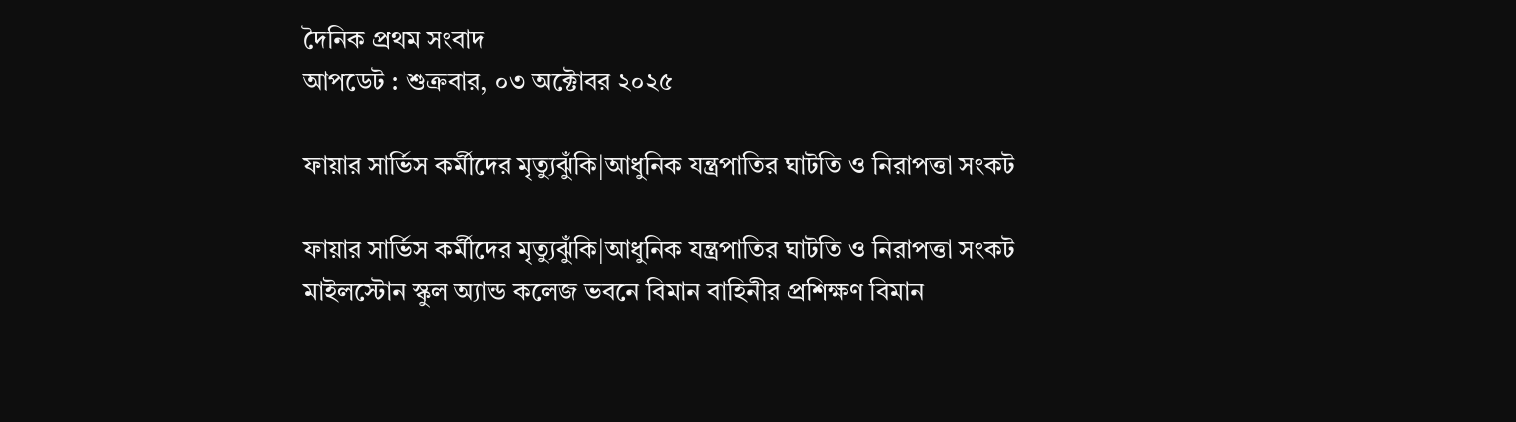দৈনিক প্রথম সংবাদ
আপডেট : শুক্রবার, ০৩ অক্টোবর ২০২৫

ফায়ার সার্ভিস কর্মীদের মৃত্যুঝুঁকি|আধুনিক যন্ত্রপাতির ঘাটতি ও নিরাপত্তা সংকট

ফায়ার সার্ভিস কর্মীদের মৃত্যুঝুঁকি|আধুনিক যন্ত্রপাতির ঘাটতি ও নিরাপত্তা সংকট
মাইলস্টোন স্কুল অ্যান্ড কলেজ ভবনে বিমান বাহিনীর প্রশিক্ষণ বিমান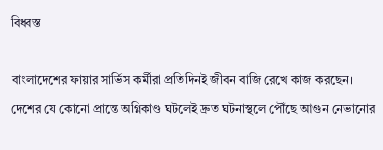বিধ্বস্ত

বাংলাদেশের ফায়ার সার্ভিস কর্মীরা প্রতিদিনই জীবন বাজি রেখে কাজ করছেন। দেশের যে কোনো প্রান্তে অগ্নিকাণ্ড ঘটলেই দ্রুত ঘটনাস্থলে পৌঁছে আগুন নেভানোর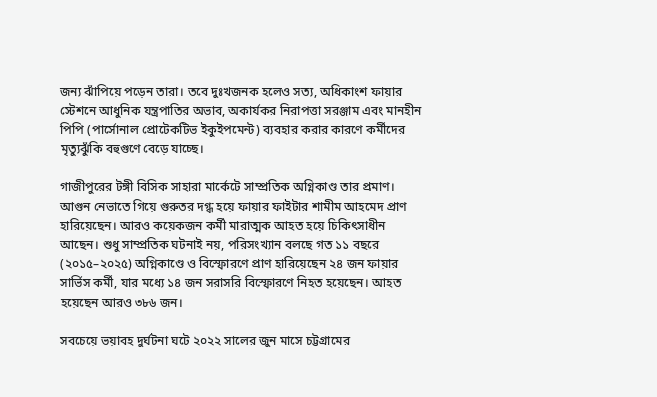জন্য ঝাঁপিয়ে পড়েন তারা। তবে দুঃখজনক হলেও সত্য, অধিকাংশ ফায়ার স্টেশনে আধুনিক যন্ত্রপাতির অভাব, অকার্যকর নিরাপত্তা সরঞ্জাম এবং মানহীন পিপি (পার্সোনাল প্রোটেকটিভ ইকুইপমেন্ট) ব্যবহার করার কারণে কর্মীদের মৃত্যুঝুঁকি বহুগুণে বেড়ে যাচ্ছে।

গাজীপুরের টঙ্গী বিসিক সাহারা মার্কেটে সাম্প্রতিক অগ্নিকাণ্ড তার প্রমাণ। আগুন নেভাতে গিয়ে গুরুতর দগ্ধ হয়ে ফায়ার ফাইটার শামীম আহমেদ প্রাণ হারিয়েছেন। আরও কয়েকজন কর্মী মারাত্মক আহত হয়ে চিকিৎসাধীন আছেন। শুধু সাম্প্রতিক ঘটনাই নয়, পরিসংখ্যান বলছে গত ১১ বছরে (২০১৫–২০২৫) অগ্নিকাণ্ডে ও বিস্ফোরণে প্রাণ হারিয়েছেন ২৪ জন ফায়ার সার্ভিস কর্মী, যার মধ্যে ১৪ জন সরাসরি বিস্ফোরণে নিহত হয়েছেন। আহত হয়েছেন আরও ৩৮৬ জন।

সবচেয়ে ভয়াবহ দুর্ঘটনা ঘটে ২০২২ সালের জুন মাসে চট্টগ্রামের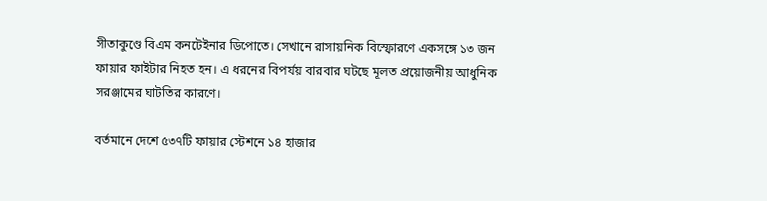সীতাকুণ্ডে বিএম কনটেইনার ডিপোতে। সেখানে রাসায়নিক বিস্ফোরণে একসঙ্গে ১৩ জন ফায়ার ফাইটার নিহত হন। এ ধরনের বিপর্যয় বারবার ঘটছে মূলত প্রয়োজনীয় আধুনিক সরঞ্জামের ঘাটতির কারণে।

বর্তমানে দেশে ৫৩৭টি ফায়ার স্টেশনে ১৪ হাজার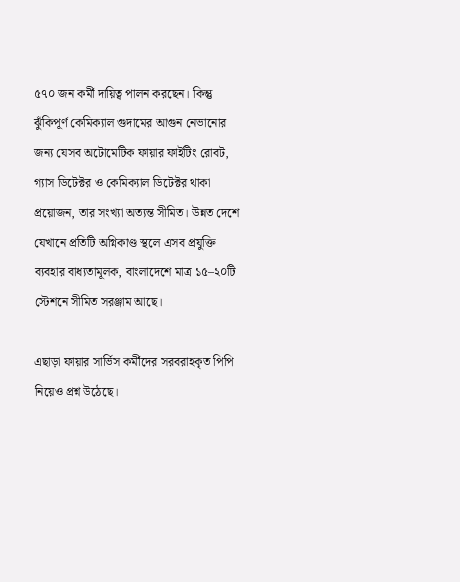৫৭০ জন কর্মী দায়িত্ব পালন করছেন। কিন্তু ঝুঁকিপূর্ণ কেমিক্যাল গুদামের আগুন নেভানোর জন্য যেসব অটোমেটিক ফায়ার ফাইটিং রোবট, গ্যাস ডিটেক্টর ও কেমিক্যাল ডিটেক্টর থাকা প্রয়োজন, তার সংখ্যা অত্যন্ত সীমিত। উন্নত দেশে যেখানে প্রতিটি অগ্নিকাণ্ড স্থলে এসব প্রযুক্তি ব্যবহার বাধ্যতামূলক, বাংলাদেশে মাত্র ১৫–২০টি স্টেশনে সীমিত সরঞ্জাম আছে।

এছাড়া ফায়ার সার্ভিস কর্মীদের সরবরাহকৃত পিপি নিয়েও প্রশ্ন উঠেছে।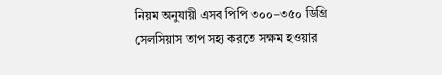নিয়ম অনুযায়ী এসব পিপি ৩০০–৩৫০ ডিগ্রি সেলসিয়াস তাপ সহ্য করতে সক্ষম হওয়ার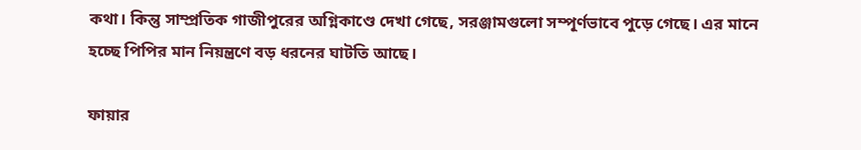কথা। কিন্তু সাম্প্রতিক গাজীপুরের অগ্নিকাণ্ডে দেখা গেছে, সরঞ্জামগুলো সম্পূর্ণভাবে পুড়ে গেছে। এর মানে হচ্ছে পিপির মান নিয়ন্ত্রণে বড় ধরনের ঘাটতি আছে।

ফায়ার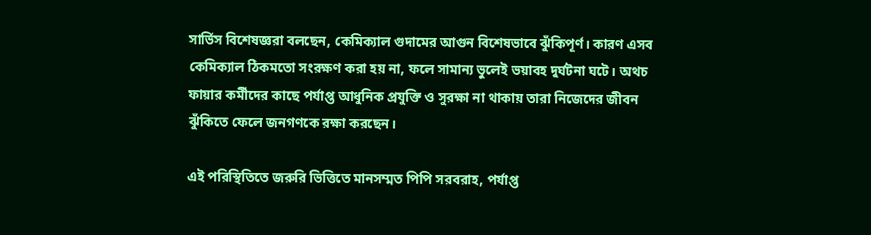সার্ভিস বিশেষজ্ঞরা বলছেন, কেমিক্যাল গুদামের আগুন বিশেষভাবে ঝুঁকিপূর্ণ। কারণ এসব কেমিক্যাল ঠিকমতো সংরক্ষণ করা হয় না, ফলে সামান্য ভুলেই ভয়াবহ দুর্ঘটনা ঘটে। অথচ ফায়ার কর্মীদের কাছে পর্যাপ্ত আধুনিক প্রযুক্তি ও সুরক্ষা না থাকায় তারা নিজেদের জীবন ঝুঁকিতে ফেলে জনগণকে রক্ষা করছেন।

এই পরিস্থিতিতে জরুরি ভিত্তিতে মানসম্মত পিপি সরবরাহ, পর্যাপ্ত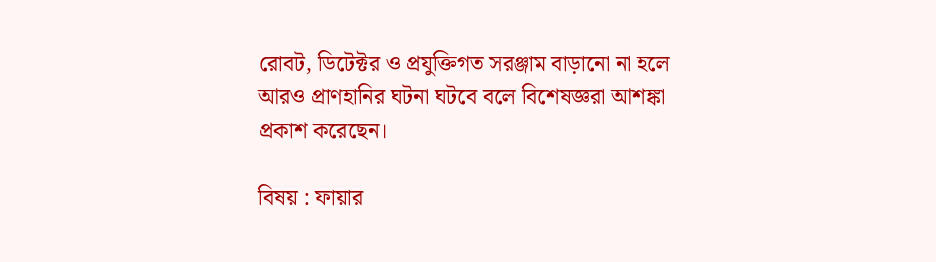রোবট, ডিটেক্টর ও প্রযুক্তিগত সরঞ্জাম বাড়ানো না হলে আরও প্রাণহানির ঘটনা ঘটবে বলে বিশেষজ্ঞরা আশঙ্কা প্রকাশ করেছেন।

বিষয় : ফায়ার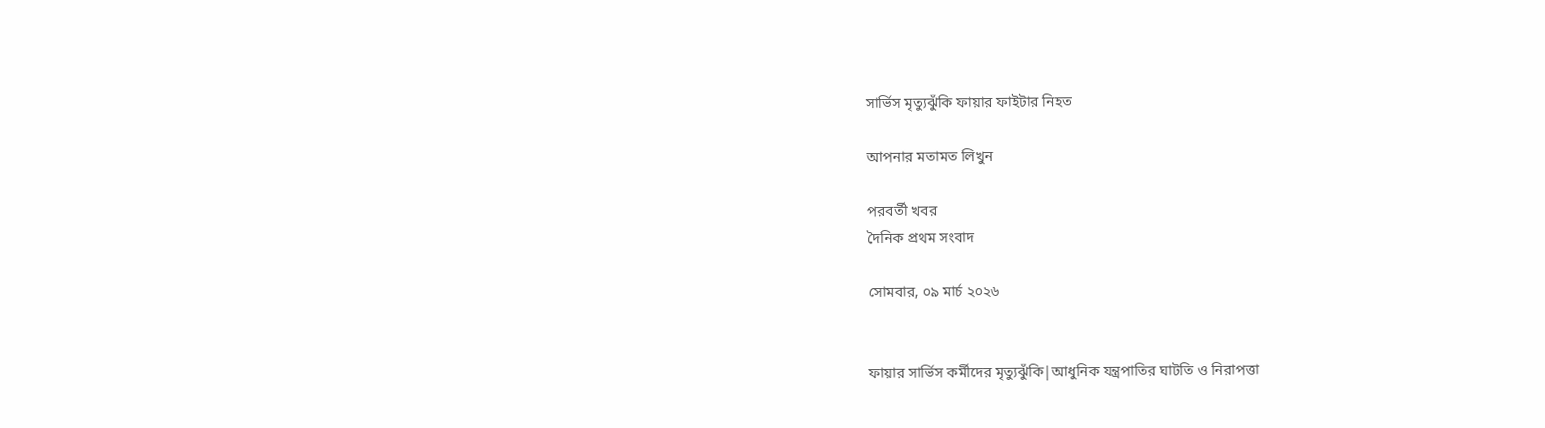সার্ভিস মৃত্যুঝুঁকি ফায়ার ফাইটার নিহত

আপনার মতামত লিখুন

পরবর্তী খবর
দৈনিক প্রথম সংবাদ

সোমবার, ০৯ মার্চ ২০২৬


ফায়ার সার্ভিস কর্মীদের মৃত্যুঝুঁকি|আধুনিক যন্ত্রপাতির ঘাটতি ও নিরাপত্তা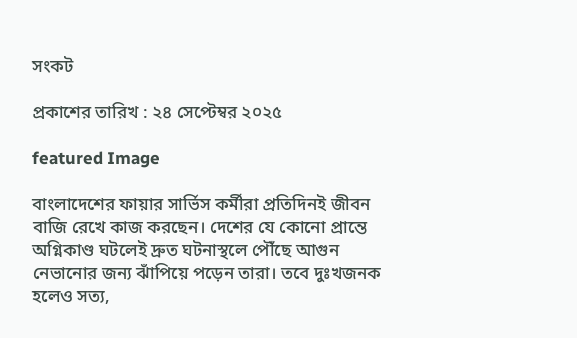সংকট

প্রকাশের তারিখ : ২৪ সেপ্টেম্বর ২০২৫

featured Image

বাংলাদেশের ফায়ার সার্ভিস কর্মীরা প্রতিদিনই জীবন বাজি রেখে কাজ করছেন। দেশের যে কোনো প্রান্তে অগ্নিকাণ্ড ঘটলেই দ্রুত ঘটনাস্থলে পৌঁছে আগুন নেভানোর জন্য ঝাঁপিয়ে পড়েন তারা। তবে দুঃখজনক হলেও সত্য,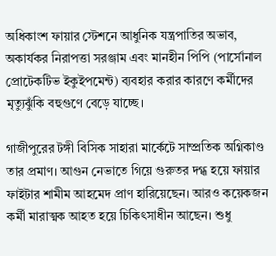অধিকাংশ ফায়ার স্টেশনে আধুনিক যন্ত্রপাতির অভাব, অকার্যকর নিরাপত্তা সরঞ্জাম এবং মানহীন পিপি (পার্সোনাল প্রোটেকটিভ ইকুইপমেন্ট) ব্যবহার করার কারণে কর্মীদের মৃত্যুঝুঁকি বহুগুণে বেড়ে যাচ্ছে।

গাজীপুরের টঙ্গী বিসিক সাহারা মার্কেটে সাম্প্রতিক অগ্নিকাণ্ড তার প্রমাণ। আগুন নেভাতে গিয়ে গুরুতর দগ্ধ হয়ে ফায়ার ফাইটার শামীম আহমেদ প্রাণ হারিয়েছেন। আরও কয়েকজন কর্মী মারাত্মক আহত হয়ে চিকিৎসাধীন আছেন। শুধু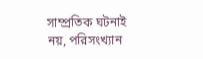সাম্প্রতিক ঘটনাই নয়, পরিসংখ্যান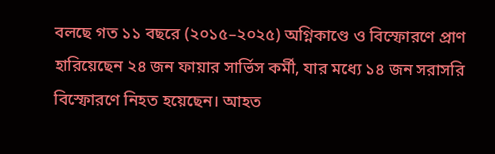বলছে গত ১১ বছরে (২০১৫–২০২৫) অগ্নিকাণ্ডে ও বিস্ফোরণে প্রাণ হারিয়েছেন ২৪ জন ফায়ার সার্ভিস কর্মী, যার মধ্যে ১৪ জন সরাসরি বিস্ফোরণে নিহত হয়েছেন। আহত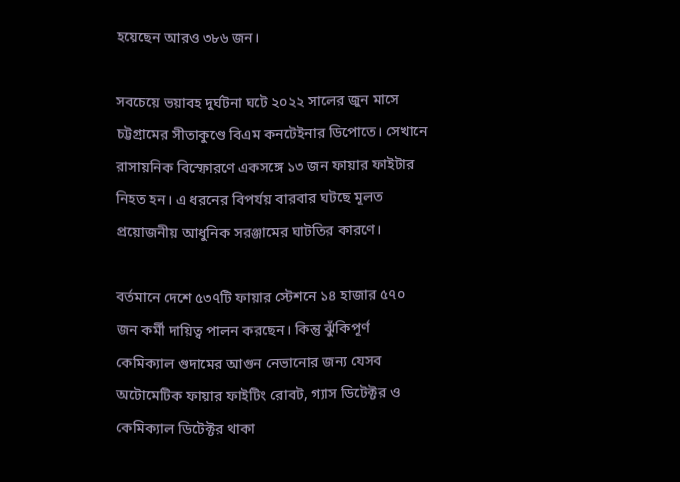হয়েছেন আরও ৩৮৬ জন।

সবচেয়ে ভয়াবহ দুর্ঘটনা ঘটে ২০২২ সালের জুন মাসে চট্টগ্রামের সীতাকুণ্ডে বিএম কনটেইনার ডিপোতে। সেখানে রাসায়নিক বিস্ফোরণে একসঙ্গে ১৩ জন ফায়ার ফাইটার নিহত হন। এ ধরনের বিপর্যয় বারবার ঘটছে মূলত প্রয়োজনীয় আধুনিক সরঞ্জামের ঘাটতির কারণে।

বর্তমানে দেশে ৫৩৭টি ফায়ার স্টেশনে ১৪ হাজার ৫৭০ জন কর্মী দায়িত্ব পালন করছেন। কিন্তু ঝুঁকিপূর্ণ কেমিক্যাল গুদামের আগুন নেভানোর জন্য যেসব অটোমেটিক ফায়ার ফাইটিং রোবট, গ্যাস ডিটেক্টর ও কেমিক্যাল ডিটেক্টর থাকা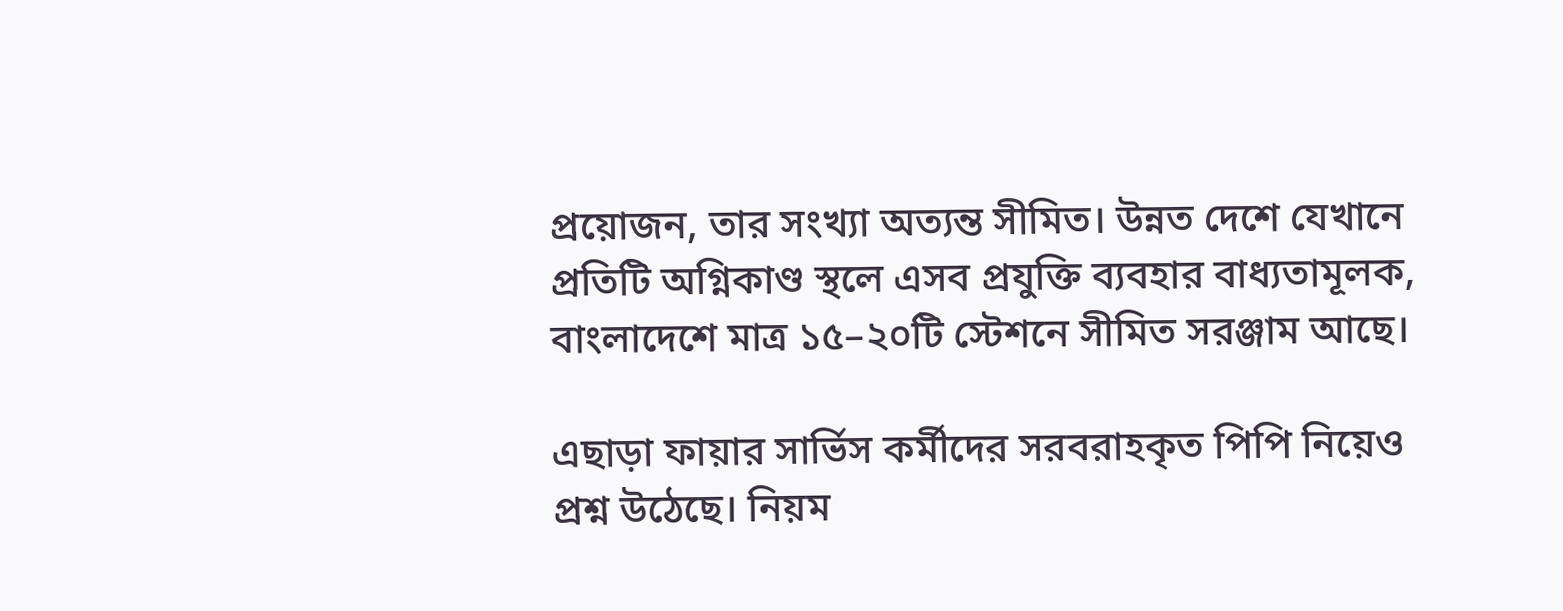প্রয়োজন, তার সংখ্যা অত্যন্ত সীমিত। উন্নত দেশে যেখানে প্রতিটি অগ্নিকাণ্ড স্থলে এসব প্রযুক্তি ব্যবহার বাধ্যতামূলক, বাংলাদেশে মাত্র ১৫–২০টি স্টেশনে সীমিত সরঞ্জাম আছে।

এছাড়া ফায়ার সার্ভিস কর্মীদের সরবরাহকৃত পিপি নিয়েও প্রশ্ন উঠেছে। নিয়ম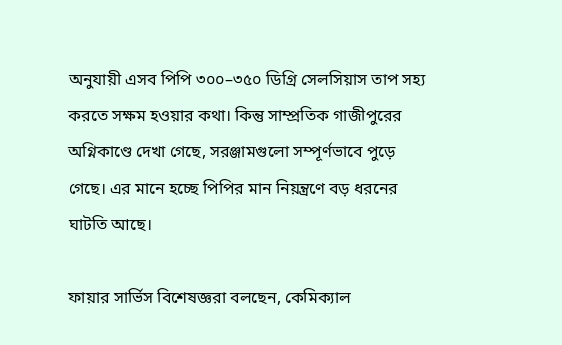অনুযায়ী এসব পিপি ৩০০–৩৫০ ডিগ্রি সেলসিয়াস তাপ সহ্য করতে সক্ষম হওয়ার কথা। কিন্তু সাম্প্রতিক গাজীপুরের অগ্নিকাণ্ডে দেখা গেছে, সরঞ্জামগুলো সম্পূর্ণভাবে পুড়ে গেছে। এর মানে হচ্ছে পিপির মান নিয়ন্ত্রণে বড় ধরনের ঘাটতি আছে।

ফায়ার সার্ভিস বিশেষজ্ঞরা বলছেন, কেমিক্যাল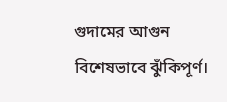গুদামের আগুন বিশেষভাবে ঝুঁকিপূর্ণ।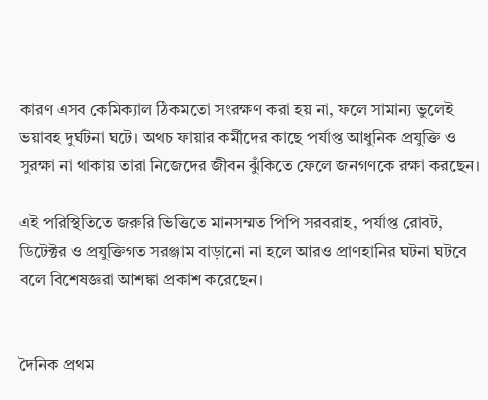কারণ এসব কেমিক্যাল ঠিকমতো সংরক্ষণ করা হয় না, ফলে সামান্য ভুলেই ভয়াবহ দুর্ঘটনা ঘটে। অথচ ফায়ার কর্মীদের কাছে পর্যাপ্ত আধুনিক প্রযুক্তি ও সুরক্ষা না থাকায় তারা নিজেদের জীবন ঝুঁকিতে ফেলে জনগণকে রক্ষা করছেন।

এই পরিস্থিতিতে জরুরি ভিত্তিতে মানসম্মত পিপি সরবরাহ, পর্যাপ্ত রোবট, ডিটেক্টর ও প্রযুক্তিগত সরঞ্জাম বাড়ানো না হলে আরও প্রাণহানির ঘটনা ঘটবে বলে বিশেষজ্ঞরা আশঙ্কা প্রকাশ করেছেন।


দৈনিক প্রথম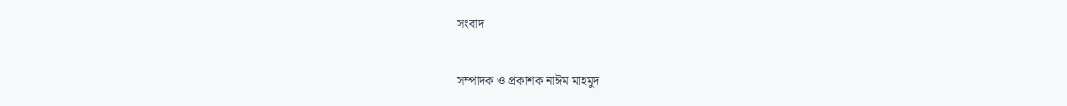সংবাদ

সম্পাদক ও প্রকাশক নাঈম মাহমুদ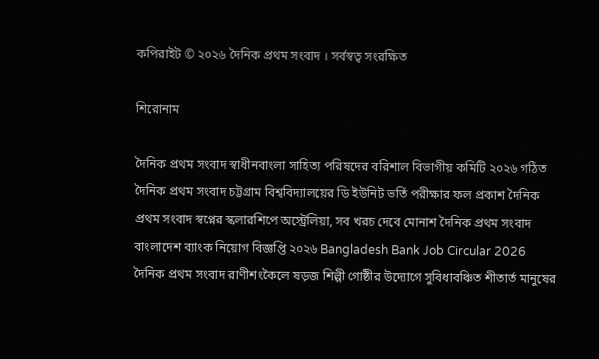কপিরাইট © ২০২৬ দৈনিক প্রথম সংবাদ । সর্বস্বত্ব সংরক্ষিত

শিরোনাম

দৈনিক প্রথম সংবাদ স্বাধীনবাংলা সাহিত্য পরিষদের বরিশাল বিভাগীয় কমিটি ২০২৬ গঠিত দৈনিক প্রথম সংবাদ চট্টগ্রাম বিশ্ববিদ্যালয়ের ডি ইউনিট ভর্তি পরীক্ষার ফল প্রকাশ দৈনিক প্রথম সংবাদ স্বপ্নের স্কলারশিপে অস্ট্রেলিয়া, সব খরচ দেবে মোনাশ দৈনিক প্রথম সংবাদ বাংলাদেশ ব্যাংক নিয়োগ বিজ্ঞপ্তি ২০২৬ Bangladesh Bank Job Circular 2026 দৈনিক প্রথম সংবাদ রাণীশংকৈলে ষড়জ শিল্পী গোষ্ঠীর উদ্যোগে সুবিধাবঞ্চিত শীতার্ত মানুষের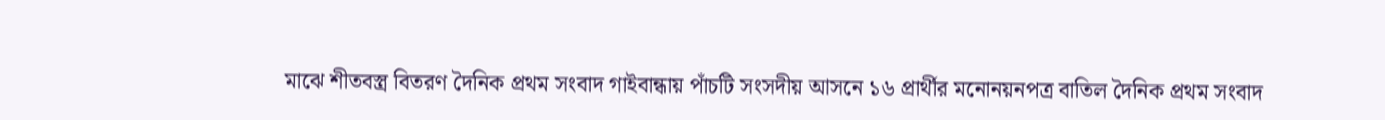মাঝে শীতবস্ত্র বিতরণ দৈনিক প্রথম সংবাদ গাইবান্ধায় পাঁচটি সংসদীয় আসনে ১৬ প্রার্থীর মনোনয়নপত্র বাতিল দৈনিক প্রথম সংবাদ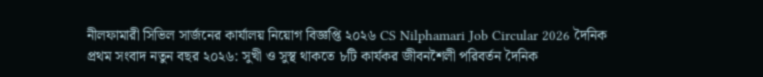নীলফামারী সিভিল সার্জনের কার্যালয় নিয়োগ বিজ্ঞপ্তি ২০২৬ CS Nilphamari Job Circular 2026 দৈনিক প্রথম সংবাদ নতুন বছর ২০২৬: সুখী ও সুস্থ থাকতে ৮টি কার্যকর জীবনশৈলী পরিবর্তন দৈনিক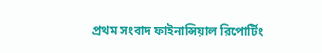প্রথম সংবাদ ফাইনান্সিয়াল রিপোর্টিং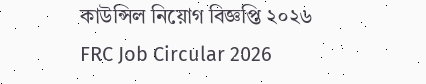কাউন্সিল নিয়োগ বিজ্ঞপ্তি ২০২৬ FRC Job Circular 2026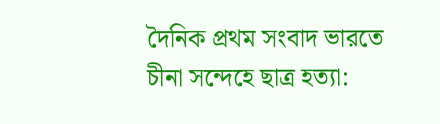দৈনিক প্রথম সংবাদ ভারতে চীনা সন্দেহে ছাত্র হত্যা: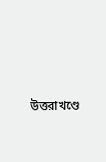উত্তরাখণ্ডে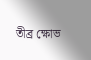তীব্র ক্ষোভ